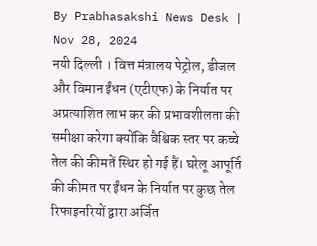By Prabhasakshi News Desk | Nov 28, 2024
नयी दिल्ली । वित्त मंत्रालय पेट्रोल, डीजल और विमान ईंधन (एटीएफ) के निर्यात पर अप्रत्याशित लाभ कर की प्रभावशीलता की समीक्षा करेगा क्योंकि वैश्विक स्तर पर कच्चे तेल की कीमतें स्थिर हो गई हैं। घरेलू आपूर्ति की कीमत पर ईंधन के निर्यात पर कुछ तेल रिफाइनरियों द्वारा अर्जित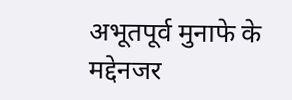अभूतपूर्व मुनाफे के मद्देनजर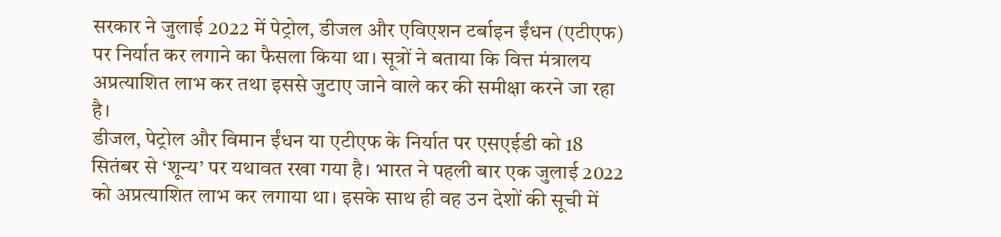सरकार ने जुलाई 2022 में पेट्रोल, डीजल और एविएशन टर्बाइन ईंधन (एटीएफ) पर निर्यात कर लगाने का फैसला किया था। सूत्रों ने बताया कि वित्त मंत्रालय अप्रत्याशित लाभ कर तथा इससे जुटाए जाने वाले कर की समीक्षा करने जा रहा है।
डीजल, पेट्रोल और विमान ईंधन या एटीएफ के निर्यात पर एसएईडी को 18 सितंबर से ‘शून्य’ पर यथावत रखा गया है। भारत ने पहली बार एक जुलाई 2022 को अप्रत्याशित लाभ कर लगाया था। इसके साथ ही वह उन देशों की सूची में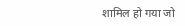शामिल हो गया जो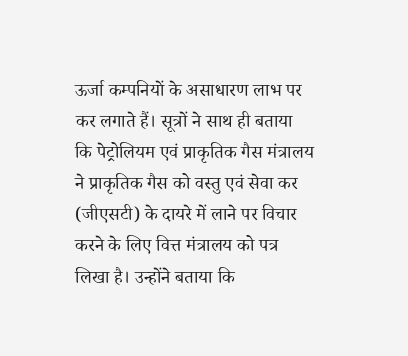ऊर्जा कम्पनियों के असाधारण लाभ पर कर लगाते हैं। सूत्रों ने साथ ही बताया कि पेट्रोलियम एवं प्राकृतिक गैस मंत्रालय ने प्राकृतिक गैस को वस्तु एवं सेवा कर (जीएसटी) के दायरे में लाने पर विचार करने के लिए वित्त मंत्रालय को पत्र लिखा है। उन्होंने बताया कि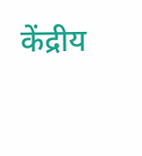केंद्रीय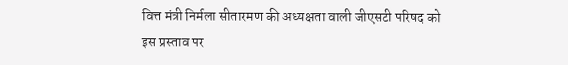वित्त मंत्री निर्मला सीतारमण की अध्यक्षता वाली जीएसटी परिषद को इस प्रस्ताव पर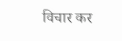विचार कर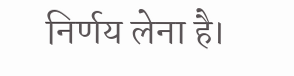निर्णय लेना है।